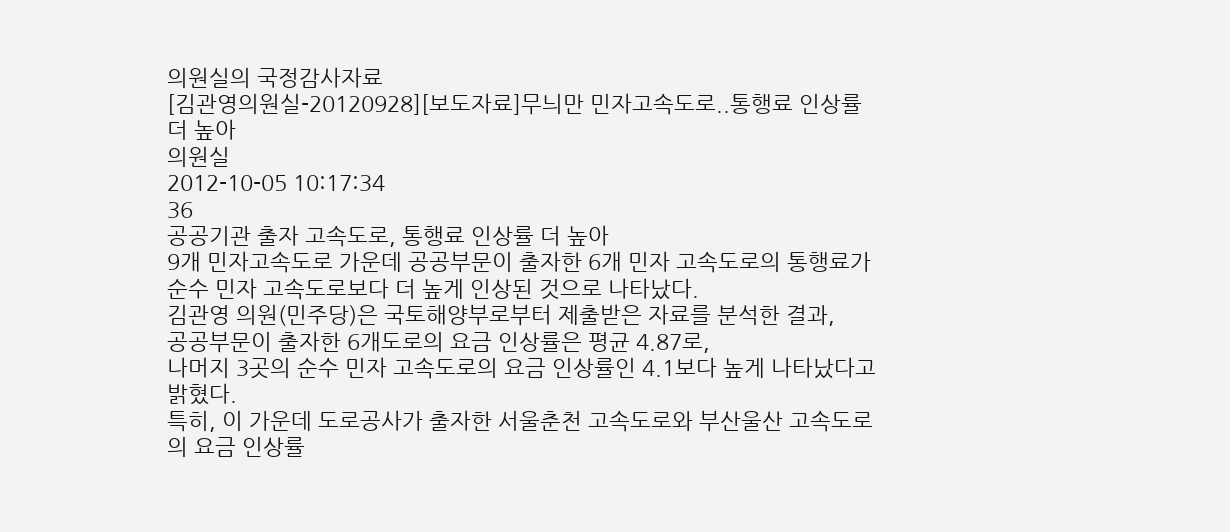의원실의 국정감사자료
[김관영의원실-20120928][보도자료]무늬만 민자고속도로..통행료 인상률 더 높아
의원실
2012-10-05 10:17:34
36
공공기관 출자 고속도로, 통행료 인상률 더 높아
9개 민자고속도로 가운데 공공부문이 출자한 6개 민자 고속도로의 통행료가
순수 민자 고속도로보다 더 높게 인상된 것으로 나타났다.
김관영 의원(민주당)은 국토해양부로부터 제출받은 자료를 분석한 결과,
공공부문이 출자한 6개도로의 요금 인상률은 평균 4.87로,
나머지 3곳의 순수 민자 고속도로의 요금 인상률인 4.1보다 높게 나타났다고 밝혔다.
특히, 이 가운데 도로공사가 출자한 서울춘천 고속도로와 부산울산 고속도로의 요금 인상률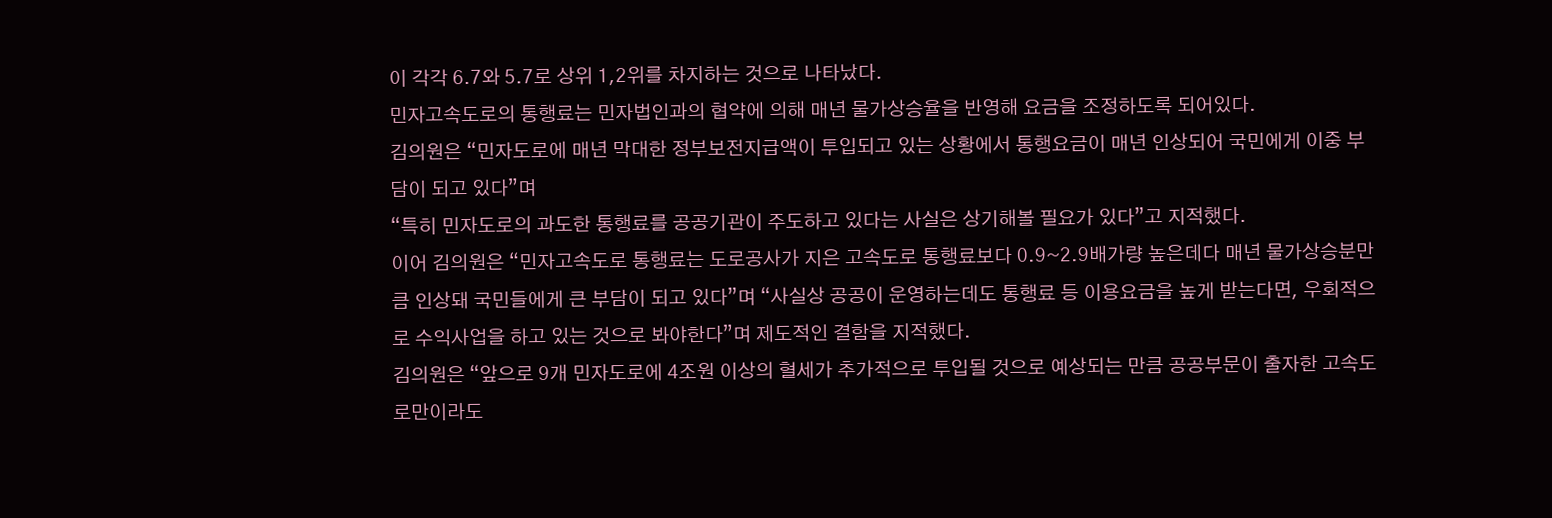이 각각 6.7와 5.7로 상위 1,2위를 차지하는 것으로 나타났다.
민자고속도로의 통행료는 민자법인과의 협약에 의해 매년 물가상승율을 반영해 요금을 조정하도록 되어있다.
김의원은 “민자도로에 매년 막대한 정부보전지급액이 투입되고 있는 상황에서 통행요금이 매년 인상되어 국민에게 이중 부담이 되고 있다”며
“특히 민자도로의 과도한 통행료를 공공기관이 주도하고 있다는 사실은 상기해볼 필요가 있다”고 지적했다.
이어 김의원은 “민자고속도로 통행료는 도로공사가 지은 고속도로 통행료보다 0.9~2.9배가량 높은데다 매년 물가상승분만큼 인상돼 국민들에게 큰 부담이 되고 있다”며 “사실상 공공이 운영하는데도 통행료 등 이용요금을 높게 받는다면, 우회적으로 수익사업을 하고 있는 것으로 봐야한다”며 제도적인 결함을 지적했다.
김의원은 “앞으로 9개 민자도로에 4조원 이상의 혈세가 추가적으로 투입될 것으로 예상되는 만큼 공공부문이 출자한 고속도로만이라도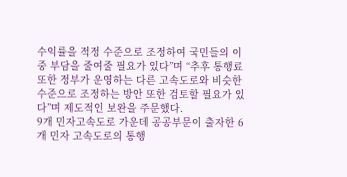수익률을 적정 수준으로 조정하여 국민들의 이중 부담을 줄여줄 필요가 있다”며 “추후 통행료 또한 정부가 운영하는 다른 고속도로와 비슷한 수준으로 조정하는 방안 또한 검토할 필요가 있다”며 제도적인 보완을 주문했다.
9개 민자고속도로 가운데 공공부문이 출자한 6개 민자 고속도로의 통행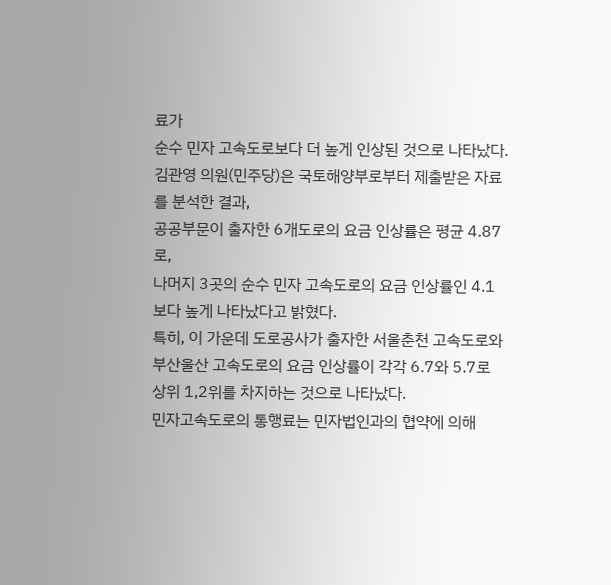료가
순수 민자 고속도로보다 더 높게 인상된 것으로 나타났다.
김관영 의원(민주당)은 국토해양부로부터 제출받은 자료를 분석한 결과,
공공부문이 출자한 6개도로의 요금 인상률은 평균 4.87로,
나머지 3곳의 순수 민자 고속도로의 요금 인상률인 4.1보다 높게 나타났다고 밝혔다.
특히, 이 가운데 도로공사가 출자한 서울춘천 고속도로와 부산울산 고속도로의 요금 인상률이 각각 6.7와 5.7로 상위 1,2위를 차지하는 것으로 나타났다.
민자고속도로의 통행료는 민자법인과의 협약에 의해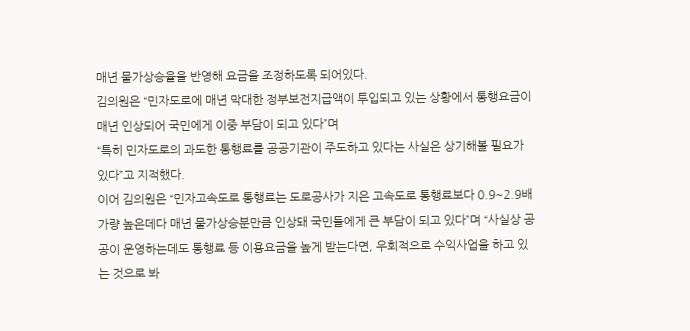매년 물가상승율을 반영해 요금을 조정하도록 되어있다.
김의원은 “민자도로에 매년 막대한 정부보전지급액이 투입되고 있는 상황에서 통행요금이 매년 인상되어 국민에게 이중 부담이 되고 있다”며
“특히 민자도로의 과도한 통행료를 공공기관이 주도하고 있다는 사실은 상기해볼 필요가 있다”고 지적했다.
이어 김의원은 “민자고속도로 통행료는 도로공사가 지은 고속도로 통행료보다 0.9~2.9배가량 높은데다 매년 물가상승분만큼 인상돼 국민들에게 큰 부담이 되고 있다”며 “사실상 공공이 운영하는데도 통행료 등 이용요금을 높게 받는다면, 우회적으로 수익사업을 하고 있는 것으로 봐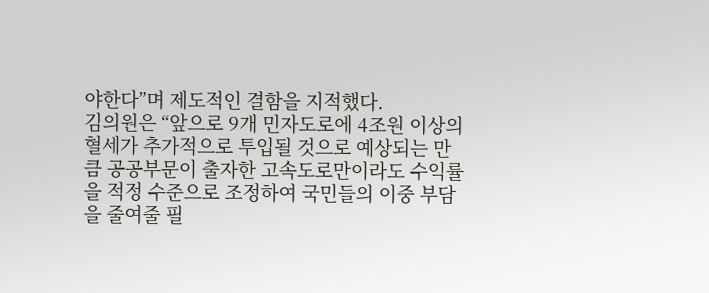야한다”며 제도적인 결함을 지적했다.
김의원은 “앞으로 9개 민자도로에 4조원 이상의 혈세가 추가적으로 투입될 것으로 예상되는 만큼 공공부문이 출자한 고속도로만이라도 수익률을 적정 수준으로 조정하여 국민들의 이중 부담을 줄여줄 필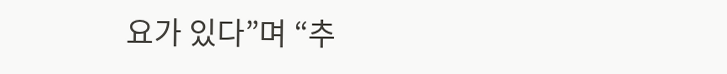요가 있다”며 “추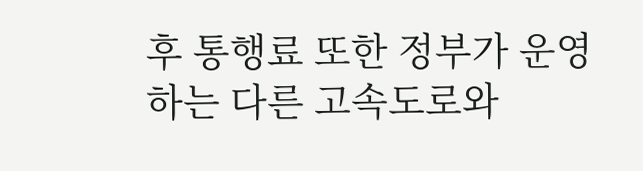후 통행료 또한 정부가 운영하는 다른 고속도로와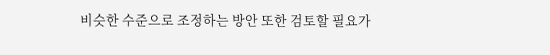비슷한 수준으로 조정하는 방안 또한 검토할 필요가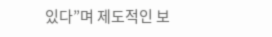있다”며 제도적인 보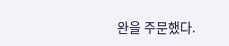완을 주문했다.